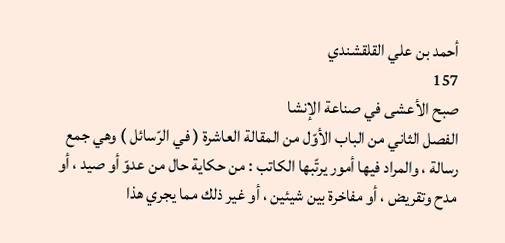أحمد بن علي القلقشندي
157
صبح الأعشى في صناعة الإنشا
الفصل الثاني من الباب الأوّل من المقالة العاشرة ( في الرّسائل ) وهي جمع رسالة ، والمراد فيها أمور يرتّبها الكاتب : من حكاية حال من عدوّ أو صيد ، أو مدح وتقريض ، أو مفاخرة بين شيئين ، أو غير ذلك مما يجري هذا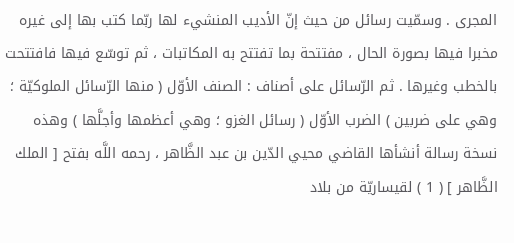المجرى . وسمّيت رسائل من حيث إنّ الأديب المنشيء لها ربّما كتب بها إلى غيره مخبرا فيها بصورة الحال ، مفتتحة بما تفتتح به المكاتبات ، ثم توسّع فيها فافتتحت بالخطب وغيرها . ثم الرّسائل على أصناف : الصنف الأوّل ( منها الرّسائل الملوكيّة ؛ وهي على ضربين ) الضرب الأوّل ( رسائل الغزو ؛ وهي أعظمها وأجلَّها ) وهذه نسخة رسالة أنشأها القاضي محيي الدّين بن عبد الظَّاهر ، رحمه اللَّه بفتح [ الملك الظَّاهر ] ( 1 ) لقيساريّة من بلاد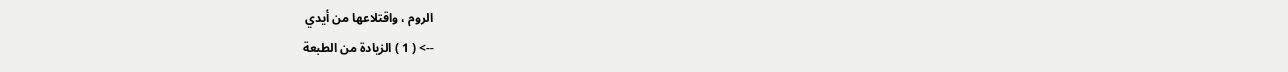الروم ، واقتلاعها من أيدي
--> ( 1 ) الزيادة من الطبعة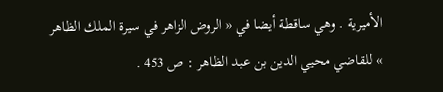الأميرية . وهي ساقطة أيضا في « الروض الزاهر في سيرة الملك الظاهر » للقاضي محيي الدين بن عبد الظاهر : ص 453 .